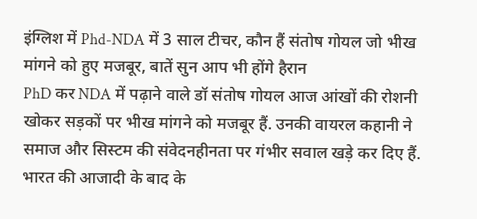इंग्लिश में Phd-NDA में 3 साल टीचर, कौन हैं संतोष गोयल जो भीख मांगने को हुए मजबूर, बातें सुन आप भी होंगे हैरान
PhD कर NDA में पढ़ाने वाले डॉ संतोष गोयल आज आंखों की रोशनी खोकर सड़कों पर भीख मांगने को मजबूर हैं. उनकी वायरल कहानी ने समाज और सिस्टम की संवेदनहीनता पर गंभीर सवाल खड़े कर दिए हैं.
भारत की आजादी के बाद के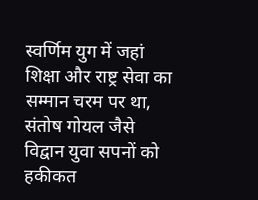स्वर्णिम युग में जहां शिक्षा और राष्ट्र सेवा का सम्मान चरम पर था, संतोष गोयल जैसे विद्वान युवा सपनों को हकीकत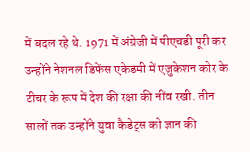में बदल रहे थे. 1971 में अंग्रेजी में पीएचडी पूरी कर उन्होंने नेशनल डिफेंस एकेडमी में एजुकेशन कोर के टीचर के रूप में देश की रक्षा की नींव रखी. तीन सालों तक उन्होंने युवा कैडेट्स को ज्ञान की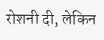रोशनी दी, लेकिन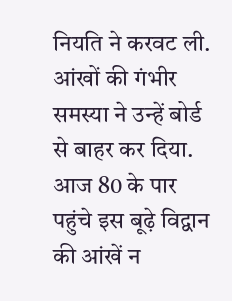नियति ने करवट ली. आंखों की गंभीर समस्या ने उन्हें बोर्ड से बाहर कर दिया.
आज 80 के पार पहुंचे इस बूढ़े विद्वान की आंखें न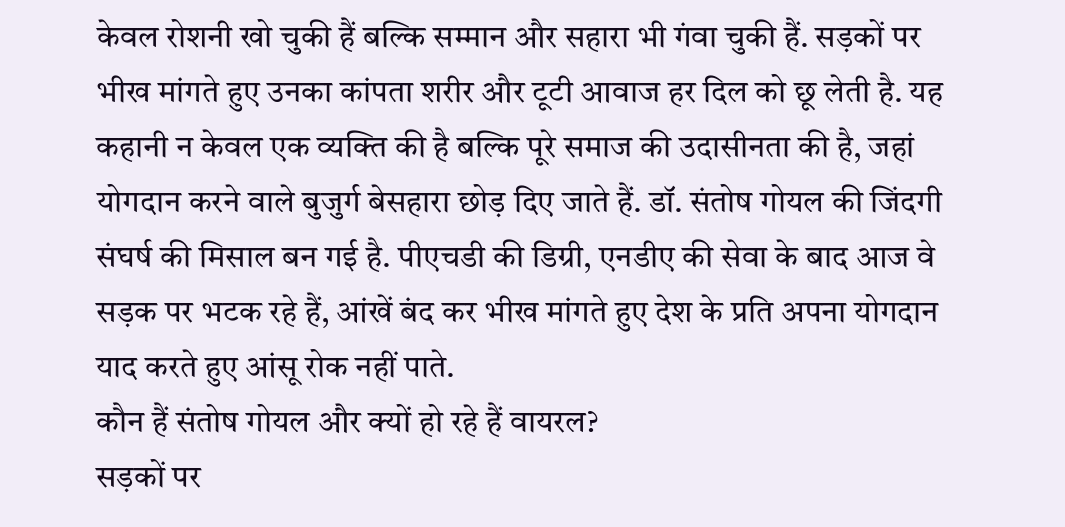केवल रोशनी खो चुकी हैं बल्कि सम्मान और सहारा भी गंवा चुकी हैं. सड़कों पर भीख मांगते हुए उनका कांपता शरीर और टूटी आवाज हर दिल को छू लेती है. यह कहानी न केवल एक व्यक्ति की है बल्कि पूरे समाज की उदासीनता की है, जहां योगदान करने वाले बुजुर्ग बेसहारा छोड़ दिए जाते हैं. डॉ. संतोष गोयल की जिंदगी संघर्ष की मिसाल बन गई है. पीएचडी की डिग्री, एनडीए की सेवा के बाद आज वे सड़क पर भटक रहे हैं, आंखें बंद कर भीख मांगते हुए देश के प्रति अपना योगदान याद करते हुए आंसू रोक नहीं पाते.
कौन हैं संतोष गोयल और क्यों हो रहे हैं वायरल?
सड़कों पर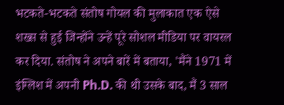भटकते-भटकते संतोष गोयल की मुलाकात एक ऐसे शख्स से हुई जिन्होंने उन्हें पूरे सोशल मीडिया पर वायरल कर दिया. संतोष ने अपने बारें में बताया, 'मैंने 1971 में इंग्लिश में अपनी Ph.D. की थी उसके बाद, मैं 3 साल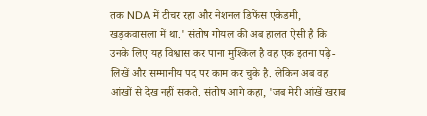तक NDA में टीचर रहा और नेशनल डिफेंस एकेडमी, खड़कवासला में था.' संतोष गोयल की अब हालत ऐसी है कि उनके लिए यह विश्वास कर पाना मुश्किल है वह एक इतना पढ़े-लिखें और सम्मानीय पद पर काम कर चुके है. लेकिन अब वह आंखों से देख नहीं सकते. संतोष आगे कहा, 'जब मेरी आंखें खराब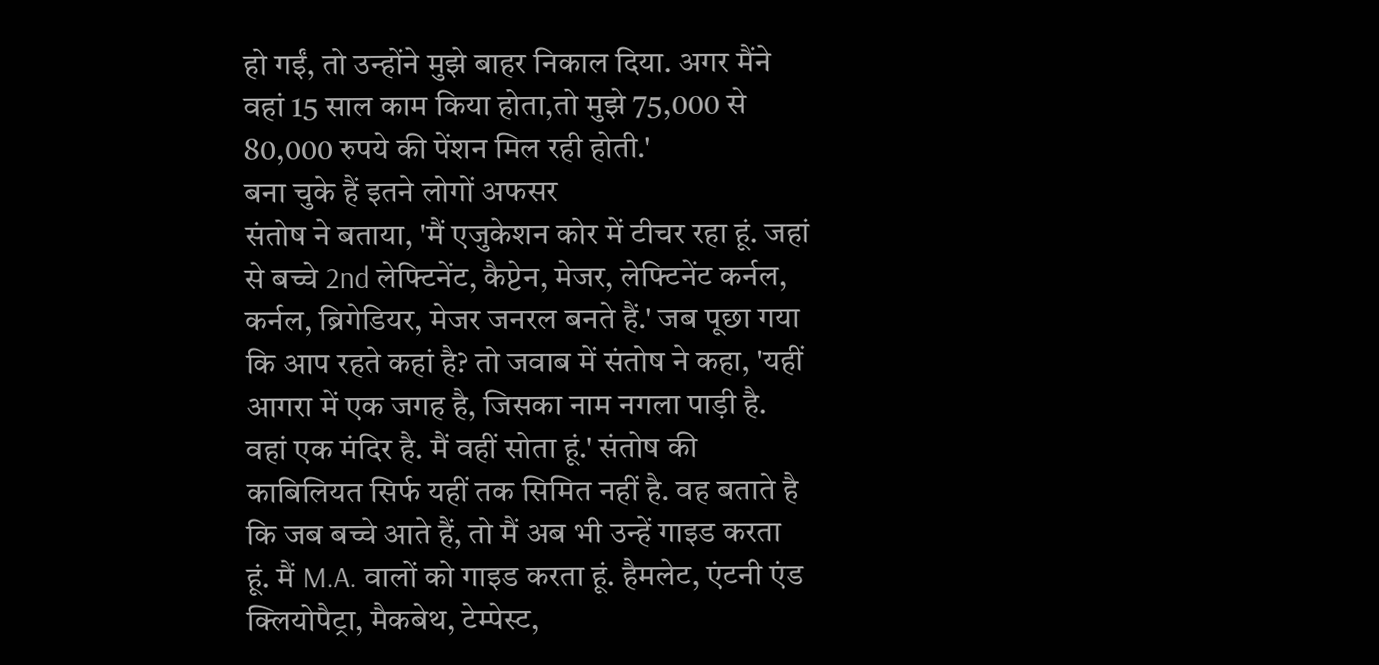हो गईं, तो उन्होंने मुझे बाहर निकाल दिया. अगर मैंने वहां 15 साल काम किया होता,तो मुझे 75,000 से 80,000 रुपये की पेंशन मिल रही होती.'
बना चुके हैं इतने लोगों अफसर
संतोष ने बताया, 'मैं एजुकेशन कोर में टीचर रहा हूं. जहां से बच्चे 2nd लेफ्टिनेंट, कैप्टेन, मेजर, लेफ्टिनेंट कर्नल, कर्नल, ब्रिगेडियर, मेजर जनरल बनते हैं.' जब पूछा गया कि आप रहते कहां है? तो जवाब में संतोष ने कहा, 'यहीं आगरा में एक जगह है, जिसका नाम नगला पाड़ी है. वहां एक मंदिर है. मैं वहीं सोता हूं.' संतोष की काबिलियत सिर्फ यहीं तक सिमित नहीं है. वह बताते है कि जब बच्चे आते हैं, तो मैं अब भी उन्हें गाइड करता हूं. मैं M.A. वालों को गाइड करता हूं. हैमलेट, एंटनी एंड क्लियोपैट्रा, मैकबेथ, टेम्पेस्ट,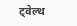ट्वेल्थ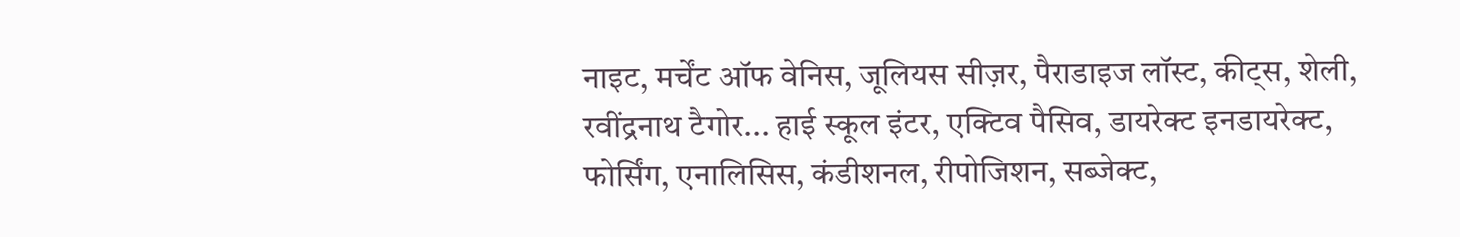नाइट, मर्चेंट ऑफ वेनिस, जूलियस सीज़र, पैराडाइज लॉस्ट, कीट्स, शेली, रवींद्रनाथ टैगोर... हाई स्कूल इंटर, एक्टिव पैसिव, डायरेक्ट इनडायरेक्ट, फोर्सिंग, एनालिसिस, कंडीशनल, रीपोजिशन, सब्जेक्ट,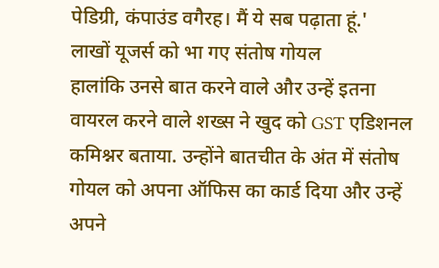पेडिग्री, कंपाउंड वगैरह। मैं ये सब पढ़ाता हूं.'
लाखों यूजर्स को भा गए संतोष गोयल
हालांकि उनसे बात करने वाले और उन्हें इतना वायरल करने वाले शख्स ने खुद को GST एडिशनल कमिश्नर बताया. उन्होंने बातचीत के अंत में संतोष गोयल को अपना ऑफिस का कार्ड दिया और उन्हें अपने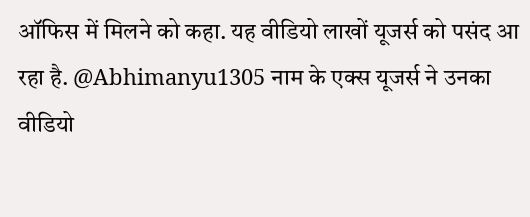ऑफिस में मिलने को कहा. यह वीडियो लाखों यूजर्स को पसंद आ रहा है. @Abhimanyu1305 नाम के एक्स यूजर्स ने उनका वीडियो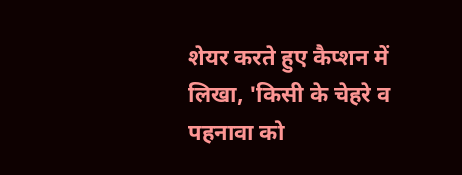शेयर करते हुए कैप्शन में लिखा, 'किसी के चेहरे व पहनावा को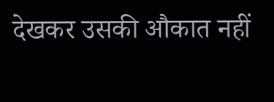देखकर उसकी औकात नहीं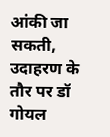आंकी जा सकती, उदाहरण के तौर पर डॉ गोयल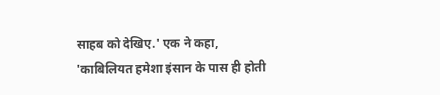साहब को देखिए.' एक ने कहा, 'काबिलियत हमेशा इंसान के पास ही होती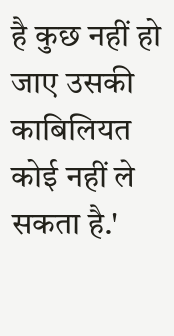है कुछ नहीं हो जाए उसकी काबिलियत कोई नहीं ले सकता है.'